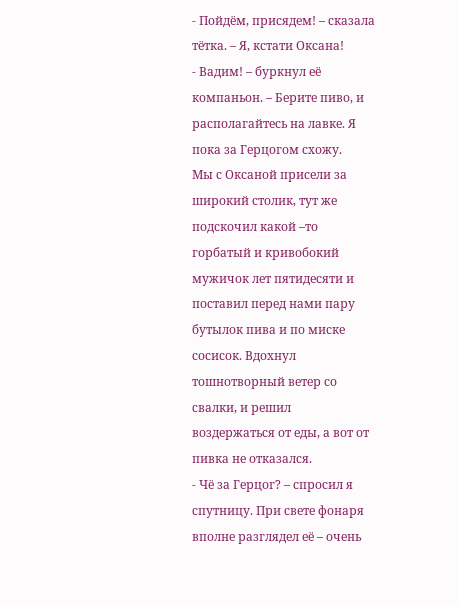- Пойдём, присядем! – сказала тётка. – Я, кстати Оксана!
- Вадим! – буркнул её компаньон. – Берите пиво, и располагайтесь на лавке. Я пока за Герцогом схожу.
Мы с Оксаной присели за широкий столик, тут же подскочил какой –то горбатый и кривобокий мужичок лет пятидесяти и поставил перед нами пару бутылок пива и по миске сосисок. Вдохнул тошнотворный ветер со свалки, и решил воздержаться от еды, а вот от пивка не отказался.
- Чё за Герцог? – спросил я спутницу. При свете фонаря вполне разглядел её – очень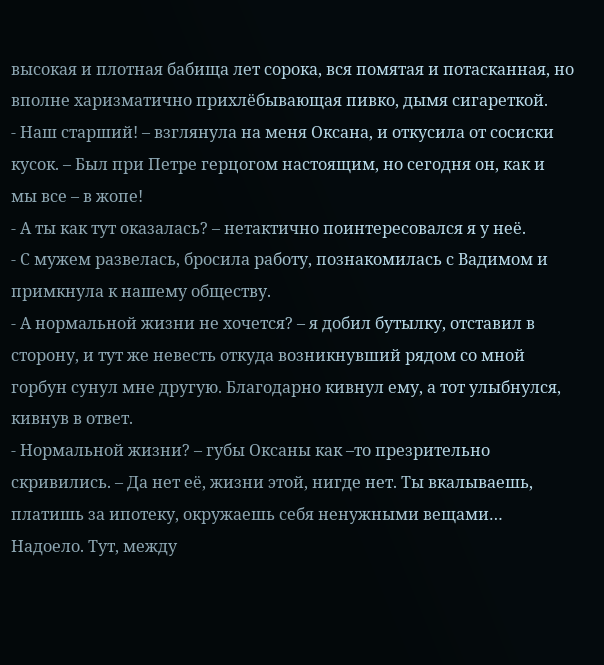высокая и плотная бабища лет сорока, вся помятая и потасканная, но вполне харизматично прихлёбывающая пивко, дымя сигареткой.
- Наш старший! – взглянула на меня Оксана, и откусила от сосиски кусок. – Был при Петре герцогом настоящим, но сегодня он, как и мы все – в жопе!
- А ты как тут оказалась? – нетактично поинтересовался я у неё.
- С мужем развелась, бросила работу, познакомилась с Вадимом и примкнула к нашему обществу.
- А нормальной жизни не хочется? – я добил бутылку, отставил в сторону, и тут же невесть откуда возникнувший рядом со мной горбун сунул мне другую. Благодарно кивнул ему, а тот улыбнулся, кивнув в ответ.
- Нормальной жизни? – губы Оксаны как –то презрительно скривились. – Да нет её, жизни этой, нигде нет. Ты вкалываешь, платишь за ипотеку, окружаешь себя ненужными вещами… Надоело. Тут, между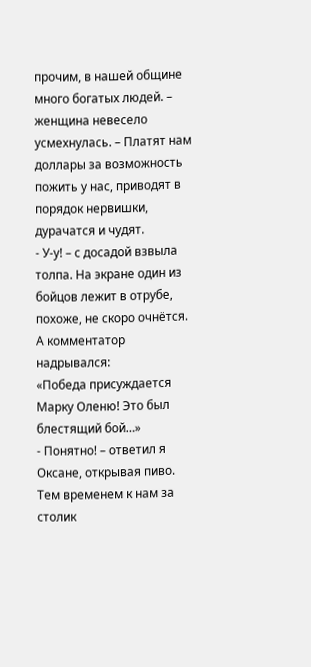прочим, в нашей общине много богатых людей. – женщина невесело усмехнулась. – Платят нам доллары за возможность пожить у нас, приводят в порядок нервишки, дурачатся и чудят.
- У-у! – с досадой взвыла толпа. На экране один из бойцов лежит в отрубе, похоже, не скоро очнётся. А комментатор надрывался:
«Победа присуждается Марку Оленю! Это был блестящий бой…»
- Понятно! – ответил я Оксане, открывая пиво.
Тем временем к нам за столик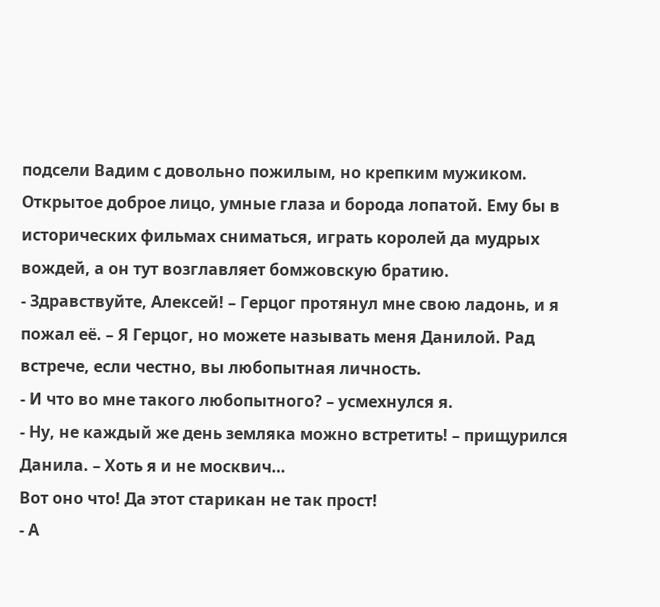подсели Вадим с довольно пожилым, но крепким мужиком. Открытое доброе лицо, умные глаза и борода лопатой. Ему бы в исторических фильмах сниматься, играть королей да мудрых вождей, а он тут возглавляет бомжовскую братию.
- Здравствуйте, Алексей! – Герцог протянул мне свою ладонь, и я пожал её. – Я Герцог, но можете называть меня Данилой. Рад встрече, если честно, вы любопытная личность.
- И что во мне такого любопытного? – усмехнулся я.
- Ну, не каждый же день земляка можно встретить! – прищурился Данила. – Хоть я и не москвич…
Вот оно что! Да этот старикан не так прост!
- А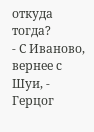откуда тогда?
- С Иваново, вернее с Шуи, - Герцог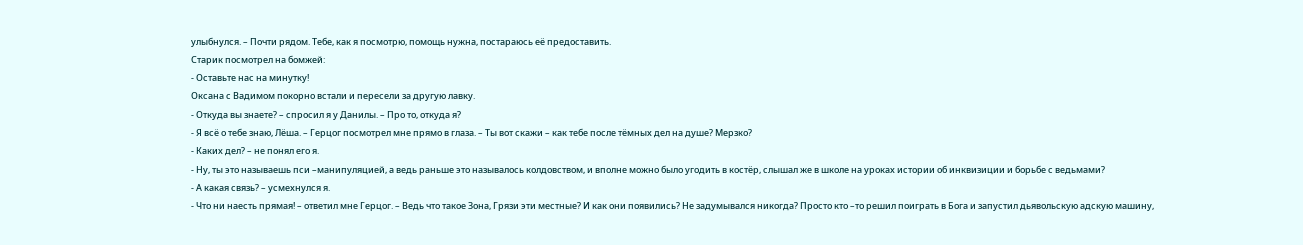улыбнулся. – Почти рядом. Тебе, как я посмотрю, помощь нужна, постараюсь её предоставить.
Старик посмотрел на бомжей:
- Оставьте нас на минутку!
Оксана с Вадимом покорно встали и пересели за другую лавку.
- Откуда вы знаете? – спросил я у Данилы. – Про то, откуда я?
- Я всё о тебе знаю, Лёша. – Герцог посмотрел мне прямо в глаза. – Ты вот скажи – как тебе после тёмных дел на душе? Мерзко?
- Каких дел? – не понял его я.
- Ну, ты это называешь пси –манипуляцией, а ведь раньше это называлось колдовством, и вполне можно было угодить в костёр, слышал же в школе на уроках истории об инквизиции и борьбе с ведьмами?
- А какая связь? – усмехнулся я.
- Что ни наесть прямая! – ответил мне Герцог. – Ведь что такое Зона, Грязи эти местные? И как они появились? Не задумывался никогда? Просто кто –то решил поиграть в Бога и запустил дьявольскую адскую машину,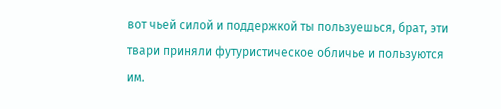вот чьей силой и поддержкой ты пользуешься, брат, эти твари приняли футуристическое обличье и пользуются им.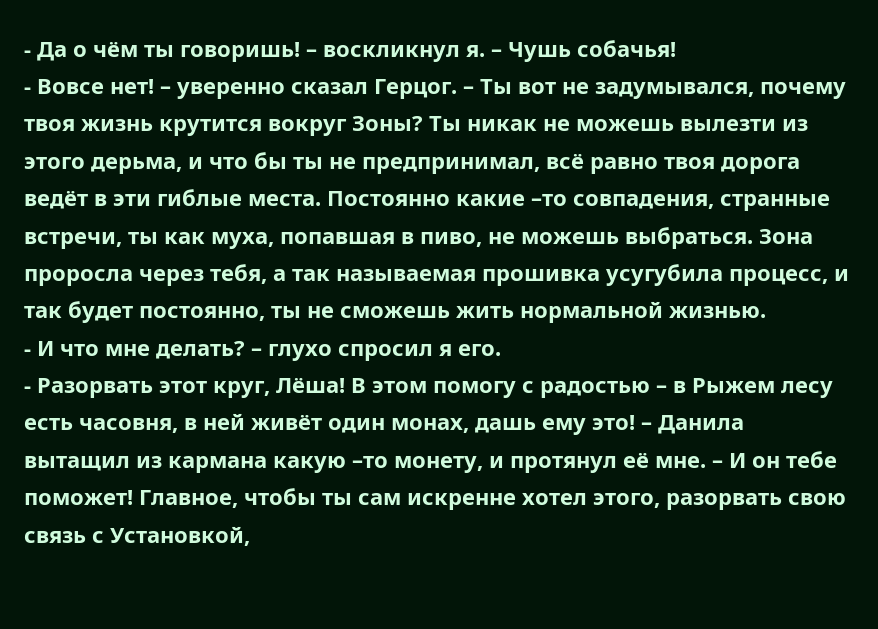- Да о чём ты говоришь! – воскликнул я. – Чушь собачья!
- Вовсе нет! – уверенно сказал Герцог. – Ты вот не задумывался, почему твоя жизнь крутится вокруг Зоны? Ты никак не можешь вылезти из этого дерьма, и что бы ты не предпринимал, всё равно твоя дорога ведёт в эти гиблые места. Постоянно какие –то совпадения, странные встречи, ты как муха, попавшая в пиво, не можешь выбраться. Зона проросла через тебя, а так называемая прошивка усугубила процесс, и так будет постоянно, ты не сможешь жить нормальной жизнью.
- И что мне делать? – глухо спросил я его.
- Разорвать этот круг, Лёша! В этом помогу с радостью – в Рыжем лесу есть часовня, в ней живёт один монах, дашь ему это! – Данила вытащил из кармана какую –то монету, и протянул её мне. – И он тебе поможет! Главное, чтобы ты сам искренне хотел этого, разорвать свою связь с Установкой,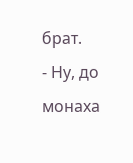брат.
- Ну, до монаха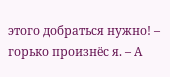этого добраться нужно! – горько произнёс я. – А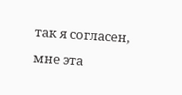так я согласен, мне эта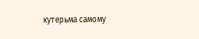кутерьма самому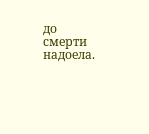до смерти надоела.